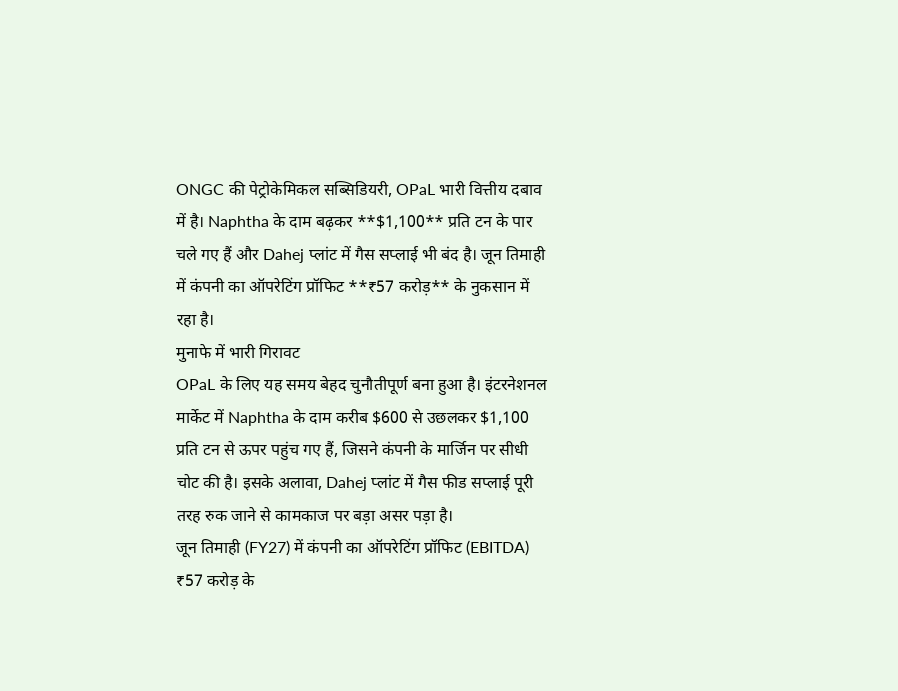ONGC की पेट्रोकेमिकल सब्सिडियरी, OPaL भारी वित्तीय दबाव में है। Naphtha के दाम बढ़कर **$1,100** प्रति टन के पार चले गए हैं और Dahej प्लांट में गैस सप्लाई भी बंद है। जून तिमाही में कंपनी का ऑपरेटिंग प्रॉफिट **₹57 करोड़** के नुकसान में रहा है।
मुनाफे में भारी गिरावट
OPaL के लिए यह समय बेहद चुनौतीपूर्ण बना हुआ है। इंटरनेशनल मार्केट में Naphtha के दाम करीब $600 से उछलकर $1,100 प्रति टन से ऊपर पहुंच गए हैं, जिसने कंपनी के मार्जिन पर सीधी चोट की है। इसके अलावा, Dahej प्लांट में गैस फीड सप्लाई पूरी तरह रुक जाने से कामकाज पर बड़ा असर पड़ा है।
जून तिमाही (FY27) में कंपनी का ऑपरेटिंग प्रॉफिट (EBITDA) ₹57 करोड़ के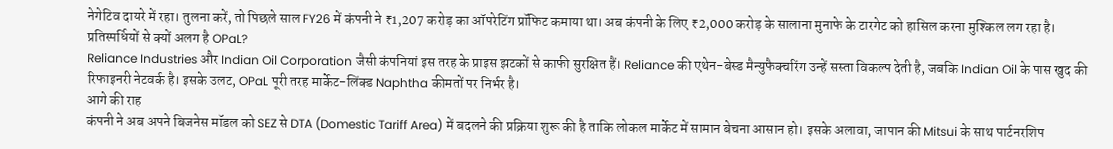नेगेटिव दायरे में रहा। तुलना करें, तो पिछले साल FY26 में कंपनी ने ₹1,207 करोड़ का ऑपरेटिंग प्रॉफिट कमाया था। अब कंपनी के लिए ₹2,000 करोड़ के सालाना मुनाफे के टारगेट को हासिल करना मुश्किल लग रहा है।
प्रतिस्पर्धियों से क्यों अलग है OPaL?
Reliance Industries और Indian Oil Corporation जैसी कंपनियां इस तरह के प्राइस झटकों से काफी सुरक्षित हैं। Reliance की एथेन-बेस्ड मैन्युफैक्चरिंग उन्हें सस्ता विकल्प देती है, जबकि Indian Oil के पास खुद की रिफाइनरी नेटवर्क है। इसके उलट, OPaL पूरी तरह मार्केट-लिंक्ड Naphtha कीमतों पर निर्भर है।
आगे की राह
कंपनी ने अब अपने बिजनेस मॉडल को SEZ से DTA (Domestic Tariff Area) में बदलने की प्रक्रिया शुरू की है ताकि लोकल मार्केट में सामान बेचना आसान हो। इसके अलावा, जापान की Mitsui के साथ पार्टनरशिप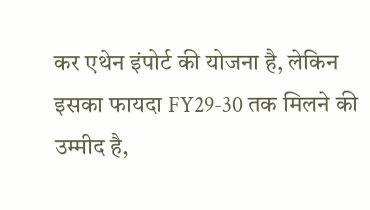कर एथेन इंपोर्ट की योजना है, लेकिन इसका फायदा FY29-30 तक मिलने की उम्मीद है,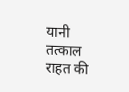यानी तत्काल राहत की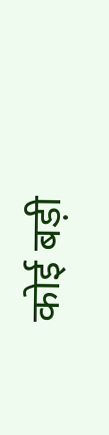कोई बड़ी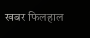खबर फिलहाल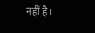नहीं है।